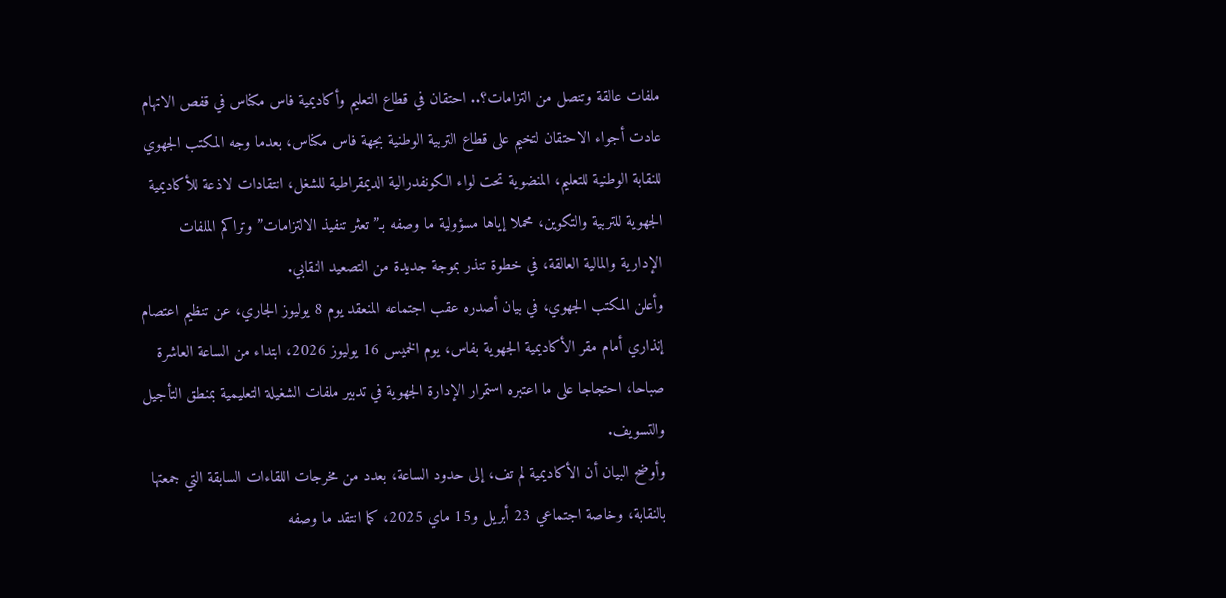ملفات عالقة وتنصل من التزامات؟.. احتقان في قطاع التعليم وأكاديمية فاس مكناس في قفص الاتهام
عادت أجواء الاحتقان لتخيم على قطاع التربية الوطنية بجهة فاس مكناس، بعدما وجه المكتب الجهوي للنقابة الوطنية للتعليم، المنضوية تحت لواء الكونفدرالية الديمقراطية للشغل، انتقادات لاذعة للأكاديمية الجهوية للتربية والتكوين، محملا إياها مسؤولية ما وصفه بـ”تعثر تنفيذ الالتزامات” وتراكم الملفات الإدارية والمالية العالقة، في خطوة تنذر بموجة جديدة من التصعيد النقابي.
وأعلن المكتب الجهوي، في بيان أصدره عقب اجتماعه المنعقد يوم 8 يوليوز الجاري، عن تنظيم اعتصام إنذاري أمام مقر الأكاديمية الجهوية بفاس، يوم الخميس 16 يوليوز 2026، ابتداء من الساعة العاشرة صباحا، احتجاجا على ما اعتبره استمرار الإدارة الجهوية في تدبير ملفات الشغيلة التعليمية بمنطق التأجيل والتسويف.
وأوضح البيان أن الأكاديمية لم تف، إلى حدود الساعة، بعدد من مخرجات اللقاءات السابقة التي جمعتها بالنقابة، وخاصة اجتماعي 23 أبريل و15 ماي 2025، كما انتقد ما وصفه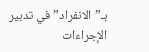بـ”الانفراد” في تدبير الإجراءات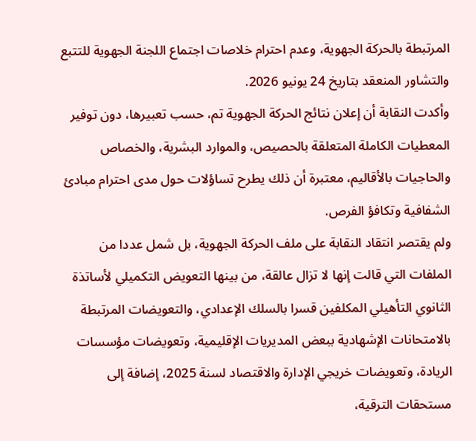المرتبطة بالحركة الجهوية، وعدم احترام خلاصات اجتماع اللجنة الجهوية للتتبع والتشاور المنعقد بتاريخ 24 يونيو 2026.
وأكدت النقابة أن إعلان نتائج الحركة الجهوية تم، حسب تعبيرها، دون توفير المعطيات الكاملة المتعلقة بالحصيص، والموارد البشرية، والخصاص والحاجيات بالأقاليم، معتبرة أن ذلك يطرح تساؤلات حول مدى احترام مبادئ الشفافية وتكافؤ الفرص.
ولم يقتصر انتقاد النقابة على ملف الحركة الجهوية، بل شمل عددا من الملفات التي قالت إنها لا تزال عالقة، من بينها التعويض التكميلي لأساتذة الثانوي التأهيلي المكلفين قسرا بالسلك الإعدادي، والتعويضات المرتبطة بالامتحانات الإشهادية ببعض المديريات الإقليمية، وتعويضات مؤسسات الريادة، وتعويضات خريجي الإدارة والاقتصاد لسنة 2025، إضافة إلى مستحقات الترقية،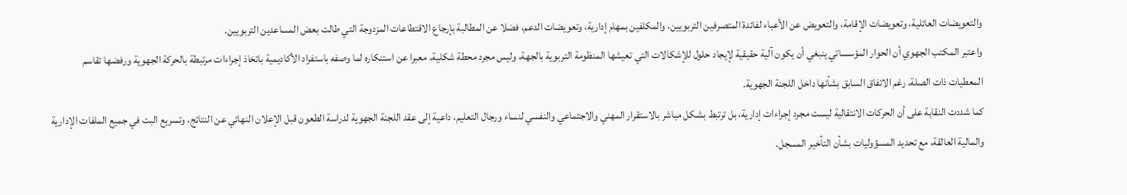والتعويضات العائلية، وتعويضات الإقامة، والتعويض عن الأعباء لفائدة المتصرفين التربويين، والمكلفين بمهام إدارية، وتعويضات الدعم، فضلا عن المطالبة بإرجاع الاقتطاعات المزدوجة التي طالت بعض المساعدين التربويين.
واعتبر المكتب الجهوي أن الحوار المؤسساتي ينبغي أن يكون آلية حقيقية لإيجاد حلول للإشكالات التي تعيشها المنظومة التربوية بالجهة، وليس مجرد محطة شكلية، معبرا عن استنكاره لما وصفه باستفراد الأكاديمية باتخاذ إجراءات مرتبطة بالحركة الجهوية ورفضها تقاسم المعطيات ذات الصلة، رغم الاتفاق السابق بشأنها داخل اللجنة الجهوية.
كما شددت النقابة على أن الحركات الانتقالية ليست مجرد إجراءات إدارية، بل ترتبط بشكل مباشر بالاستقرار المهني والاجتماعي والنفسي لنساء ورجال التعليم، داعية إلى عقد اللجنة الجهوية لدراسة الطعون قبل الإعلان النهائي عن النتائج، وتسريع البت في جميع الملفات الإدارية والمالية العالقة، مع تحديد المسؤوليات بشأن التأخير المسجل.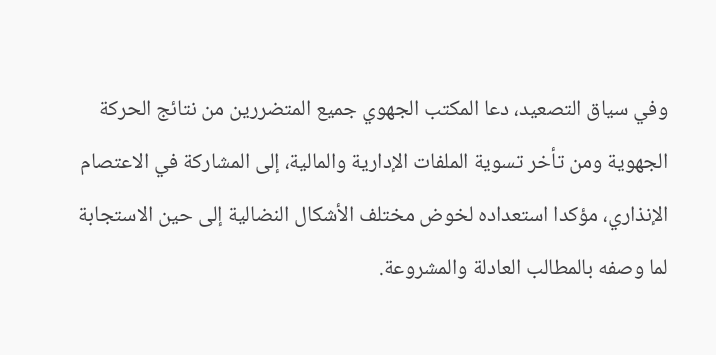وفي سياق التصعيد، دعا المكتب الجهوي جميع المتضررين من نتائج الحركة الجهوية ومن تأخر تسوية الملفات الإدارية والمالية، إلى المشاركة في الاعتصام الإنذاري، مؤكدا استعداده لخوض مختلف الأشكال النضالية إلى حين الاستجابة لما وصفه بالمطالب العادلة والمشروعة.